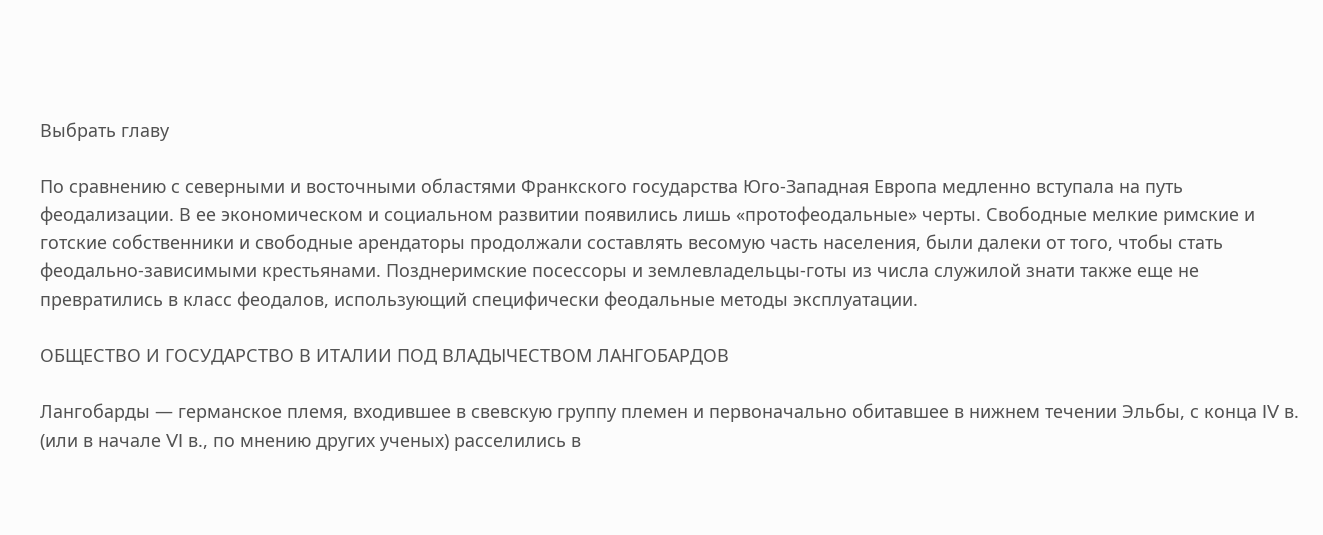Выбрать главу

По сравнению с северными и восточными областями Франкского государства Юго-Западная Европа медленно вступала на путь феодализации. В ее экономическом и социальном развитии появились лишь «протофеодальные» черты. Свободные мелкие римские и готские собственники и свободные арендаторы продолжали составлять весомую часть населения, были далеки от того, чтобы стать феодально-зависимыми крестьянами. Позднеримские посессоры и землевладельцы-готы из числа служилой знати также еще не превратились в класс феодалов, использующий специфически феодальные методы эксплуатации.

ОБЩЕСТВО И ГОСУДАРСТВО В ИТАЛИИ ПОД ВЛАДЫЧЕСТВОМ ЛАНГОБАРДОВ

Лангобарды — германское племя, входившее в свевскую группу племен и первоначально обитавшее в нижнем течении Эльбы, с конца IV в. (или в начале VI в., по мнению других ученых) расселились в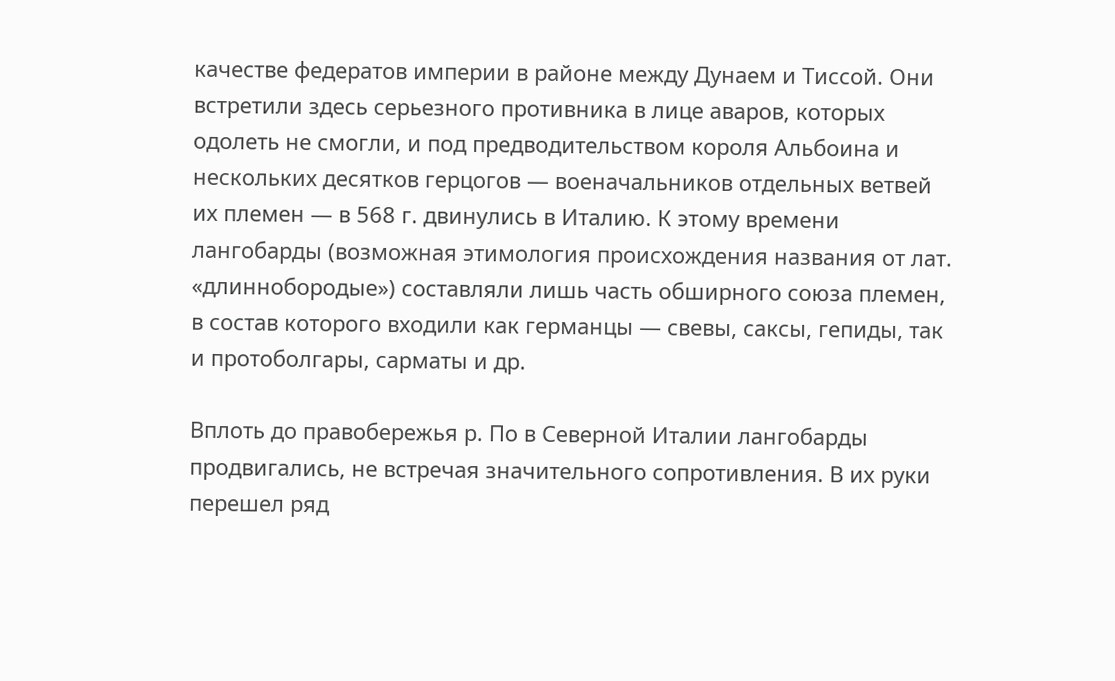качестве федератов империи в районе между Дунаем и Тиссой. Они встретили здесь серьезного противника в лице аваров, которых одолеть не смогли, и под предводительством короля Альбоина и нескольких десятков герцогов — военачальников отдельных ветвей их племен — в 568 г. двинулись в Италию. К этому времени лангобарды (возможная этимология происхождения названия от лат. «длиннобородые») составляли лишь часть обширного союза племен, в состав которого входили как германцы — свевы, саксы, гепиды, так и протоболгары, сарматы и др.

Вплоть до правобережья р. По в Северной Италии лангобарды продвигались, не встречая значительного сопротивления. В их руки перешел ряд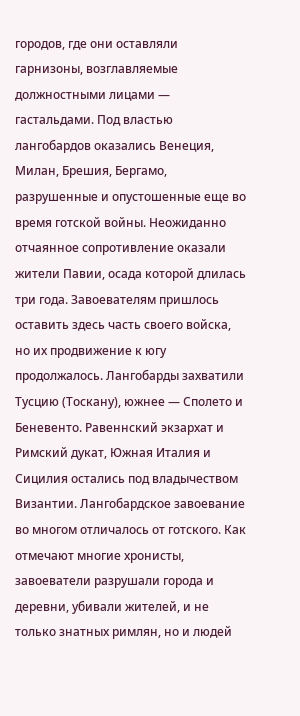городов, где они оставляли гарнизоны, возглавляемые должностными лицами — гастальдами. Под властью лангобардов оказались Венеция, Милан, Брешия, Бергамо, разрушенные и опустошенные еще во время готской войны. Неожиданно отчаянное сопротивление оказали жители Павии, осада которой длилась три года. Завоевателям пришлось оставить здесь часть своего войска, но их продвижение к югу продолжалось. Лангобарды захватили Тусцию (Тоскану), южнее — Сполето и Беневенто. Равеннский экзархат и Римский дукат, Южная Италия и Сицилия остались под владычеством Византии. Лангобардское завоевание во многом отличалось от готского. Как отмечают многие хронисты, завоеватели разрушали города и деревни, убивали жителей, и не только знатных римлян, но и людей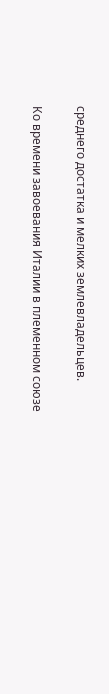среднего достатка и мелких землевладельцев.

Ко времени завоевания Италии в племенном союзе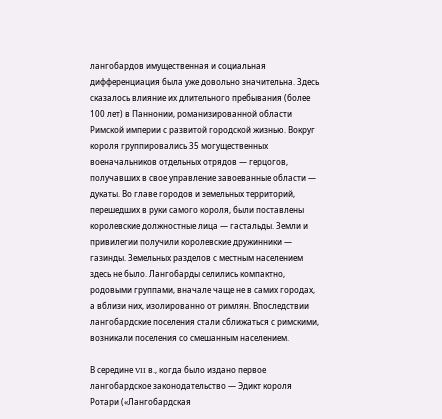лангобардов имущественная и социальная дифференциация была уже довольно значительна. Здесь сказалось влияние их длительного пребывания (более 100 лет) в Паннонии, романизированной области Римской империи с развитой городской жизнью. Вокруг короля группировались 35 могущественных военачальников отдельных отрядов — герцогов, получавших в свое управление завоеванные области — дукаты. Во главе городов и земельных территорий, перешедших в руки самого короля, были поставлены королевские должностные лица — гастальды. Земли и привилегии получили королевские дружинники — газинды. Земельных разделов с местным населением здесь не было. Лангобарды селились компактно, родовыми группами, вначале чаще не в самих городах, а вблизи них, изолированно от римлян. Впоследствии лангобардские поселения стали сближаться с римскими, возникали поселения со смешанным населением.

В середине VII в., когда было издано первое лангобардское законодательство — Эдикт короля Ротари («Лангобардская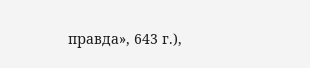правда», 643 г.),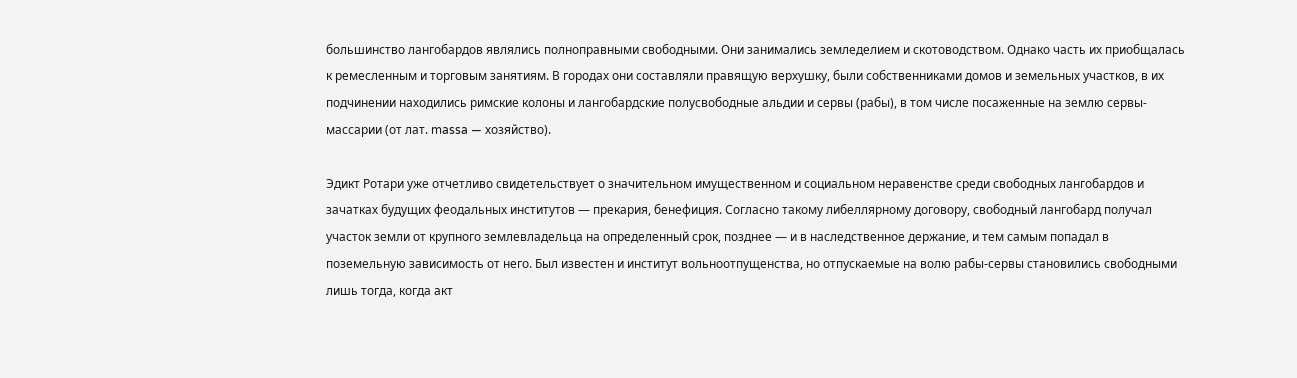большинство лангобардов являлись полноправными свободными. Они занимались земледелием и скотоводством. Однако часть их приобщалась к ремесленным и торговым занятиям. В городах они составляли правящую верхушку, были собственниками домов и земельных участков, в их подчинении находились римские колоны и лангобардские полусвободные альдии и сервы (рабы), в том числе посаженные на землю сервы-массарии (от лат. massa — хозяйство).

Эдикт Ротари уже отчетливо свидетельствует о значительном имущественном и социальном неравенстве среди свободных лангобардов и зачатках будущих феодальных институтов — прекария, бенефиция. Согласно такому либеллярному договору, свободный лангобард получал участок земли от крупного землевладельца на определенный срок, позднее — и в наследственное держание, и тем самым попадал в поземельную зависимость от него. Был известен и институт вольноотпущенства, но отпускаемые на волю рабы-сервы становились свободными лишь тогда, когда акт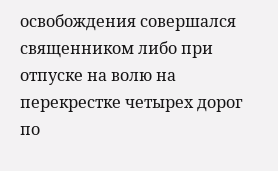освобождения совершался священником либо при отпуске на волю на перекрестке четырех дорог по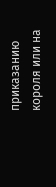приказанию короля или на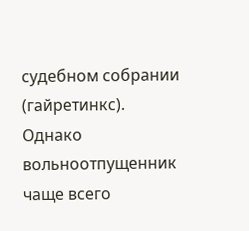судебном собрании (гайретинкс). Однако вольноотпущенник чаще всего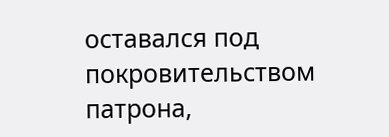оставался под покровительством патрона,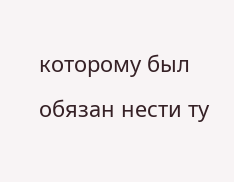которому был обязан нести ту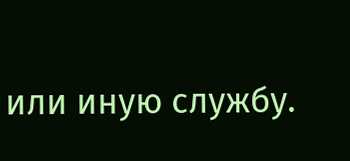или иную службу.